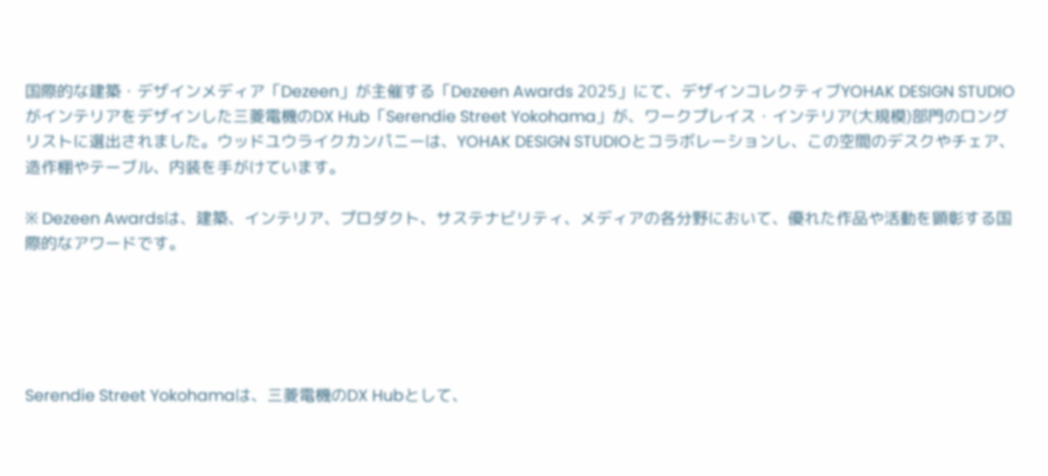国際的な建築・デザインメディア「Dezeen」が主催する「Dezeen Awards 2025」にて、デザインコレクティブYOHAK DESIGN STUDIOがインテリアをデザインした三菱電機のDX Hub「Serendie Street Yokohama」が、ワークプレイス・インテリア(大規模)部門のロングリストに選出されました。ウッドユウライクカンパニーは、YOHAK DESIGN STUDIOとコラボレーションし、この空間のデスクやチェア、造作棚やテーブル、内装を手がけています。

※ Dezeen Awardsは、建築、インテリア、プロダクト、サステナビリティ、メディアの各分野において、優れた作品や活動を顕彰する国際的なアワードです。





Serendie Street Yokohamaは、三菱電機のDX Hubとして、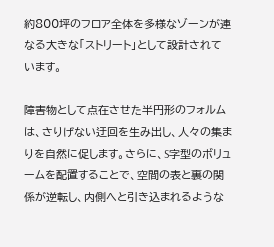約800坪のフロア全体を多様なゾーンが連なる大きな「ストリート」として設計されています。

障害物として点在させた半円形のフォルムは、さりげない迂回を生み出し、人々の集まりを自然に促します。さらに、S字型のボリュームを配置することで、空間の表と裏の関係が逆転し、内側へと引き込まれるような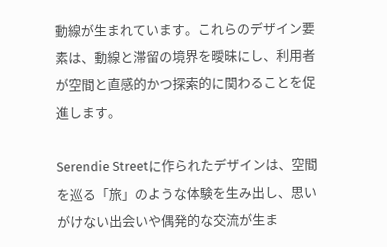動線が生まれています。これらのデザイン要素は、動線と滞留の境界を曖昧にし、利用者が空間と直感的かつ探索的に関わることを促進します。

Serendie Streetに作られたデザインは、空間を巡る「旅」のような体験を生み出し、思いがけない出会いや偶発的な交流が生ま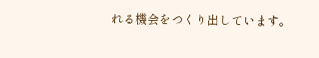れる機会をつくり出しています。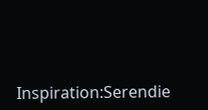Inspiration:Serendie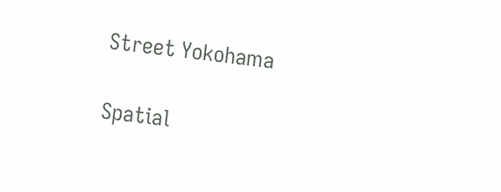Street Yokohama

Spatial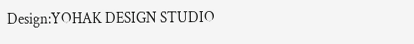Design:YOHAK DESIGN STUDIO